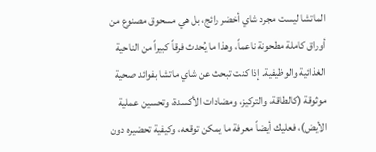الماتشا ليست مجرد شاي أخضر رائج، بل هي مسحوق مصنوع من أوراق كاملة مطحونة ناعماً، وهذا ما يُحدث فرقاً كبيراً من الناحية الغذائية والوظيفية. إذا كنت تبحث عن شاي ماتشا بفوائد صحية موثوقة (كالطاقة، والتركيز، ومضادات الأكسدة، وتحسين عملية الأيض)، فعليك أيضاً معرفة ما يمكن توقعه، وكيفية تحضيره دون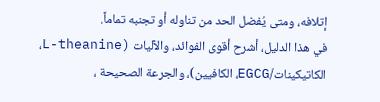إتلافه، ومتى يُفضل الحد من تناوله أو تجنبه تماماً.
في هذا الدليل، أشرح أقوى الفوائد، والآليات (L-theanine، الكاتيكينات/EGCG، الكافيين)، والجرعة الصحيحة ،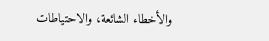والأخطاء الشائعة، والاحتياطات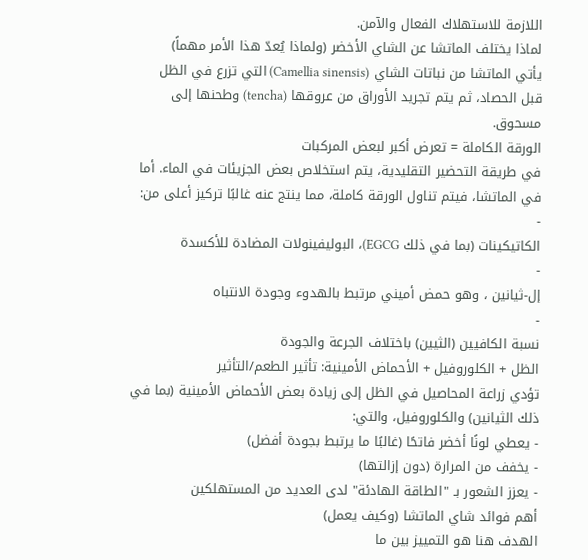اللازمة للاستهلاك الفعال والآمن.
لماذا يختلف الماتشا عن الشاي الأخضر (ولماذا يُعدّ هذا الأمر مهماً)
يأتي الماتشا من نباتات الشاي (Camellia sinensis) التي تزرع في الظل قبل الحصاد، ثم يتم تجريد الأوراق من عروقها (tencha) وطحنها إلى مسحوق.
الورقة الكاملة = تعرض أكبر لبعض المركبات
في طريقة التحضير التقليدية، يتم استخلاص بعض الجزيئات في الماء. أما في الماتشا، فيتم تناول الورقة كاملة، مما ينتج عنه غالبًا تركيز أعلى من:
-
الكاتيكينات (بما في ذلك EGCG)، البوليفينولات المضادة للأكسدة
-
إل-ثيانين ، وهو حمض أميني مرتبط بالهدوء وجودة الانتباه
-
نسبة الكافيين (الثيين) باختلاف الجرعة والجودة
الظل + الكلوروفيل + الأحماض الأمينية: تأثير الطعم/التأثير
تؤدي زراعة المحاصيل في الظل إلى زيادة بعض الأحماض الأمينية (بما في ذلك الثيانين) والكلوروفيل، والتي:
- يعطي لونًا أخضر فاتحًا (غالبًا ما يرتبط بجودة أفضل)
- يخفف من المرارة (دون إزالتها)
- يعزز الشعور بـ "الطاقة الهادئة" لدى العديد من المستهلكين
أهم فوائد شاي الماتشا (وكيف يعمل)
الهدف هنا هو التمييز بين ما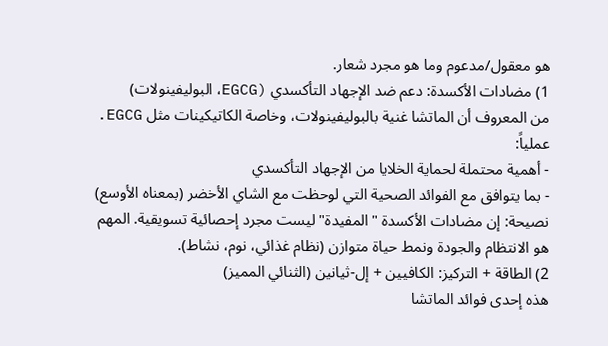هو معقول/مدعوم وما هو مجرد شعار.
1) مضادات الأكسدة: دعم ضد الإجهاد التأكسدي (EGCG، البوليفينولات)
من المعروف أن الماتشا غنية بالبوليفينولات، وخاصة الكاتيكينات مثل EGCG. عملياً:
- أهمية محتملة لحماية الخلايا من الإجهاد التأكسدي
- بما يتوافق مع الفوائد الصحية التي لوحظت مع الشاي الأخضر (بمعناه الأوسع)
نصيحة: إن مضادات الأكسدة "المفيدة" ليست مجرد إحصائية تسويقية. المهم هو الانتظام والجودة ونمط حياة متوازن (نظام غذائي، نوم، نشاط).
2) الطاقة + التركيز: الكافيين + إل-ثيانين (الثنائي المميز)
هذه إحدى فوائد الماتشا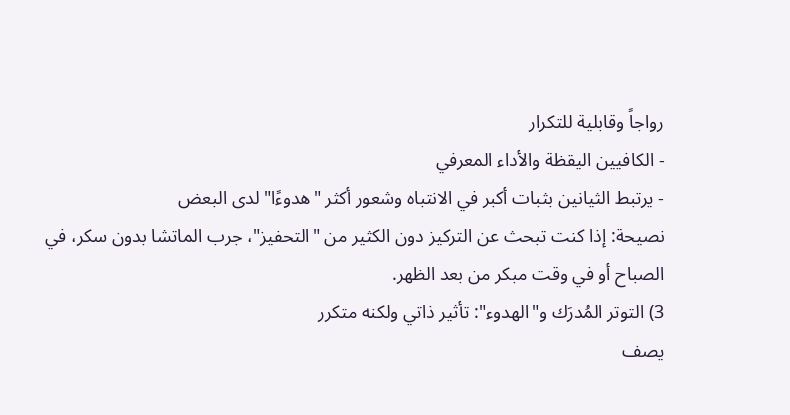رواجاً وقابلية للتكرار
- الكافيين اليقظة والأداء المعرفي
- يرتبط الثيانين بثبات أكبر في الانتباه وشعور أكثر "هدوءًا" لدى البعض
نصيحة: إذا كنت تبحث عن التركيز دون الكثير من "التحفيز"، جرب الماتشا بدون سكر، في الصباح أو في وقت مبكر من بعد الظهر.
3) التوتر المُدرَك و"الهدوء": تأثير ذاتي ولكنه متكرر
يصف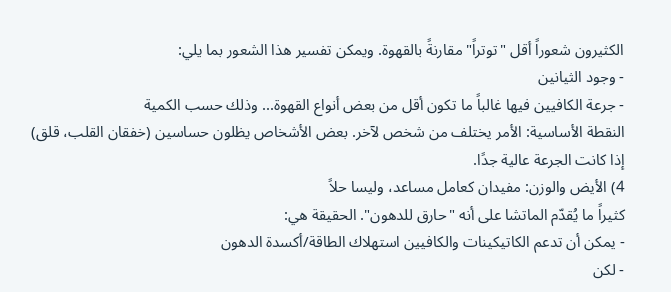الكثيرون شعوراً أقل "توتراً" مقارنةً بالقهوة. ويمكن تفسير هذا الشعور بما يلي:
- وجود الثيانين
- جرعة الكافيين فيها غالباً ما تكون أقل من بعض أنواع القهوة... وذلك حسب الكمية
النقطة الأساسية: الأمر يختلف من شخص لآخر. بعض الأشخاص يظلون حساسين (خفقان القلب، قلق) إذا كانت الجرعة عالية جدًا.
4) الأيض والوزن: مفيدان كعامل مساعد، وليسا حلاً
كثيراً ما يُقدّم الماتشا على أنه "حارق للدهون". الحقيقة هي:
- يمكن أن تدعم الكاتيكينات والكافيين استهلاك الطاقة/أكسدة الدهون
- لكن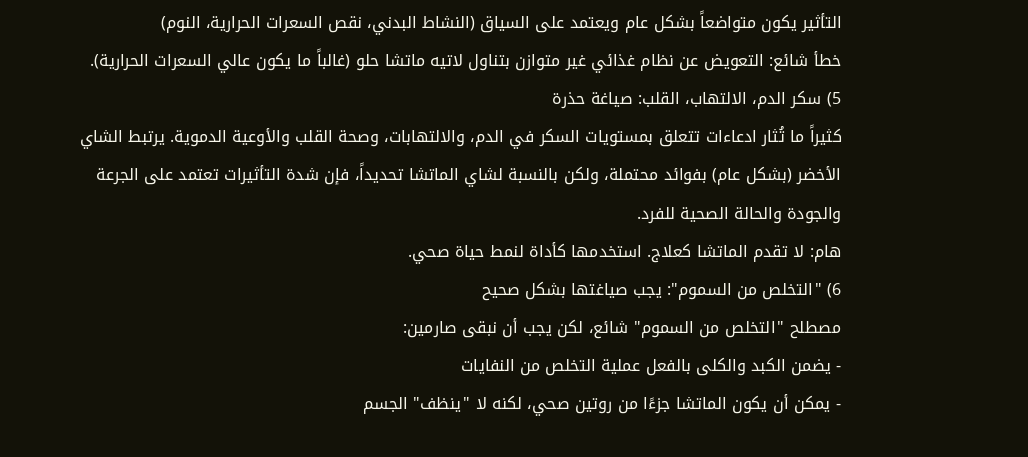التأثير يكون متواضعاً بشكل عام ويعتمد على السياق (النشاط البدني، نقص السعرات الحرارية، النوم)
خطأ شائع: التعويض عن نظام غذائي غير متوازن بتناول لاتيه ماتشا حلو (غالباً ما يكون عالي السعرات الحرارية).
5) سكر الدم، الالتهاب، القلب: صياغة حذرة
كثيراً ما تُثار ادعاءات تتعلق بمستويات السكر في الدم، والالتهابات، وصحة القلب والأوعية الدموية. يرتبط الشاي الأخضر (بشكل عام) بفوائد محتملة، ولكن بالنسبة لشاي الماتشا تحديداً، فإن شدة التأثيرات تعتمد على الجرعة والجودة والحالة الصحية للفرد.
هام: لا تقدم الماتشا كعلاج. استخدمها كأداة لنمط حياة صحي.
6) "التخلص من السموم": يجب صياغتها بشكل صحيح
مصطلح "التخلص من السموم" شائع، لكن يجب أن نبقى صارمين:
- يضمن الكبد والكلى بالفعل عملية التخلص من النفايات
- يمكن أن يكون الماتشا جزءًا من روتين صحي، لكنه لا "ينظف" الجسم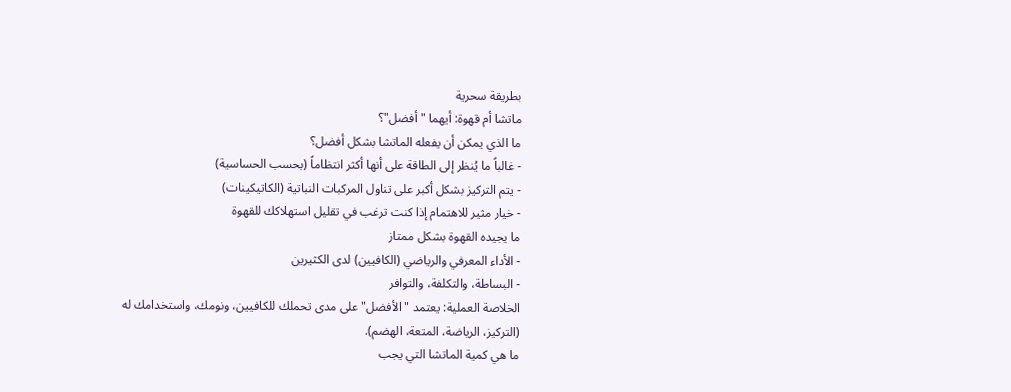بطريقة سحرية
ماتشا أم قهوة: أيهما "أفضل"؟
ما الذي يمكن أن يفعله الماتشا بشكل أفضل؟
- غالباً ما يُنظر إلى الطاقة على أنها أكثر انتظاماً (بحسب الحساسية)
- يتم التركيز بشكل أكبر على تناول المركبات النباتية (الكاتيكينات)
- خيار مثير للاهتمام إذا كنت ترغب في تقليل استهلاكك للقهوة
ما يجيده القهوة بشكل ممتاز
- الأداء المعرفي والرياضي (الكافيين) لدى الكثيرين
- البساطة، والتكلفة، والتوافر
الخلاصة العملية: يعتمد "الأفضل" على مدى تحملك للكافيين، ونومك، واستخدامك له (التركيز، الرياضة، المتعة، الهضم).
ما هي كمية الماتشا التي يجب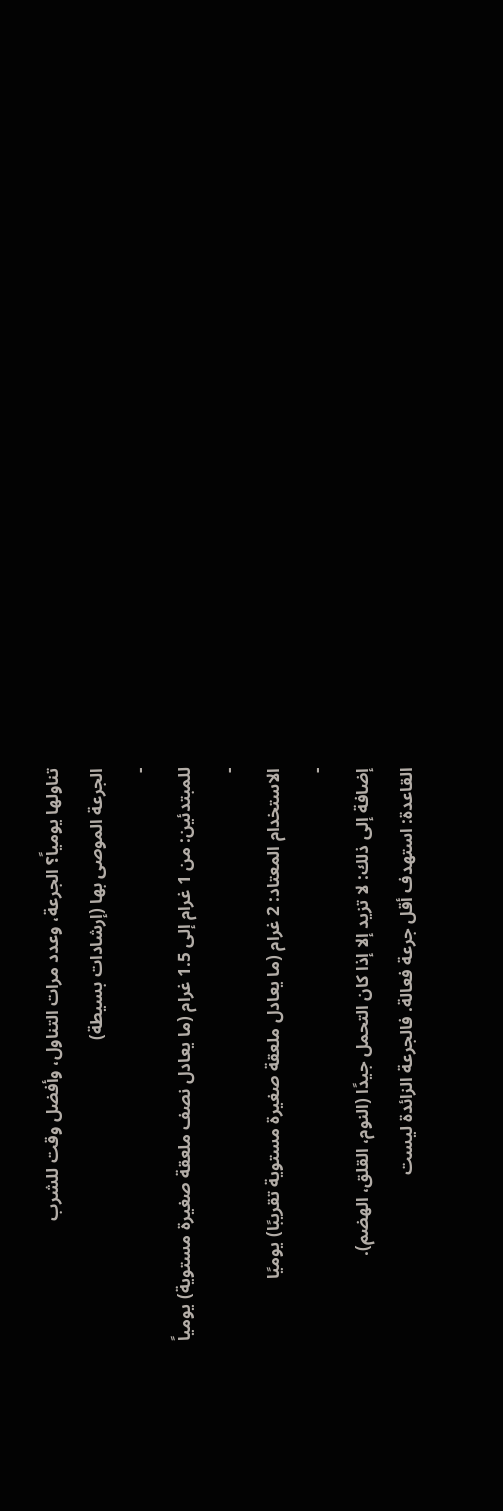تناولها يومياً؟ الجرعة، وعدد مرات التناول، وأفضل وقت للشرب
الجرعة الموصى بها (إرشادات بسيطة)
-
للمبتدئين: من 1 غرام إلى 1.5 غرام (ما يعادل نصف ملعقة صغيرة مستوية) يومياً
-
الاستخدام المعتاد: 2 غرام (ما يعادل ملعقة صغيرة مستوية تقريبًا) يوميًا
-
إضافة إلى ذلك: لا تزيد إلا إذا كان التحمل جيدًا (النوم، القلق، الهضم).
القاعدة: استهدف أقل جرعة فعالة. فالجرعة الزائدة ليست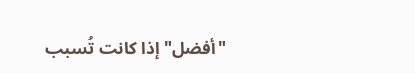"أفضل" إذا كانت تُسبب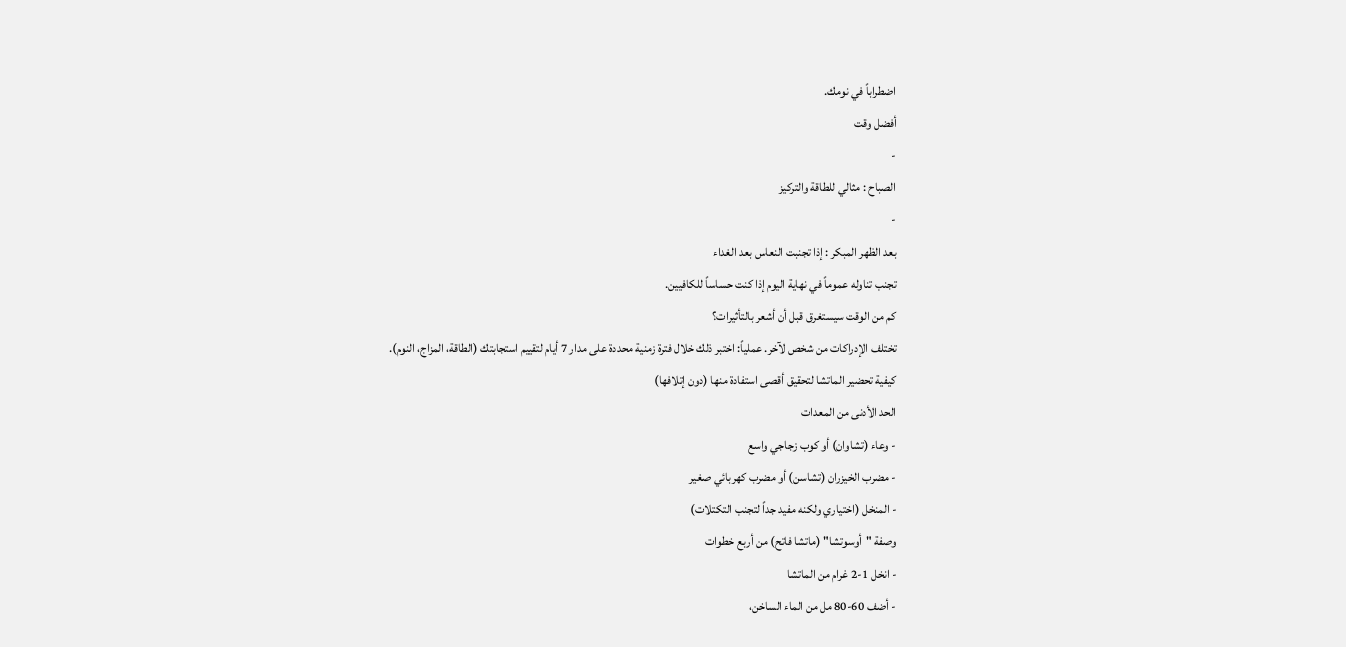اضطراباً في نومك.
أفضل وقت
-
الصباح : مثالي للطاقة والتركيز
-
بعد الظهر المبكر : إذا تجنبت النعاس بعد الغداء
تجنب تناوله عموماً في نهاية اليوم إذا كنت حساساً للكافيين.
كم من الوقت سيستغرق قبل أن أشعر بالتأثيرات؟
تختلف الإدراكات من شخص لآخر. عملياً: اختبر ذلك خلال فترة زمنية محددة على مدار 7 أيام لتقييم استجابتك (الطاقة، المزاج، النوم).
كيفية تحضير الماتشا لتحقيق أقصى استفادة منها (دون إتلافها)
الحد الأدنى من المعدات
- وعاء (تشاوان) أو كوب زجاجي واسع
- مضرب الخيزران (تشاسن) أو مضرب كهربائي صغير
- المنخل (اختياري ولكنه مفيد جداً لتجنب التكتلات)
وصفة "أوسوتشا" (ماتشا فاتح) من أربع خطوات
- انخل 1-2 غرام من الماتشا
- أضف 60-80 مل من الماء الساخن،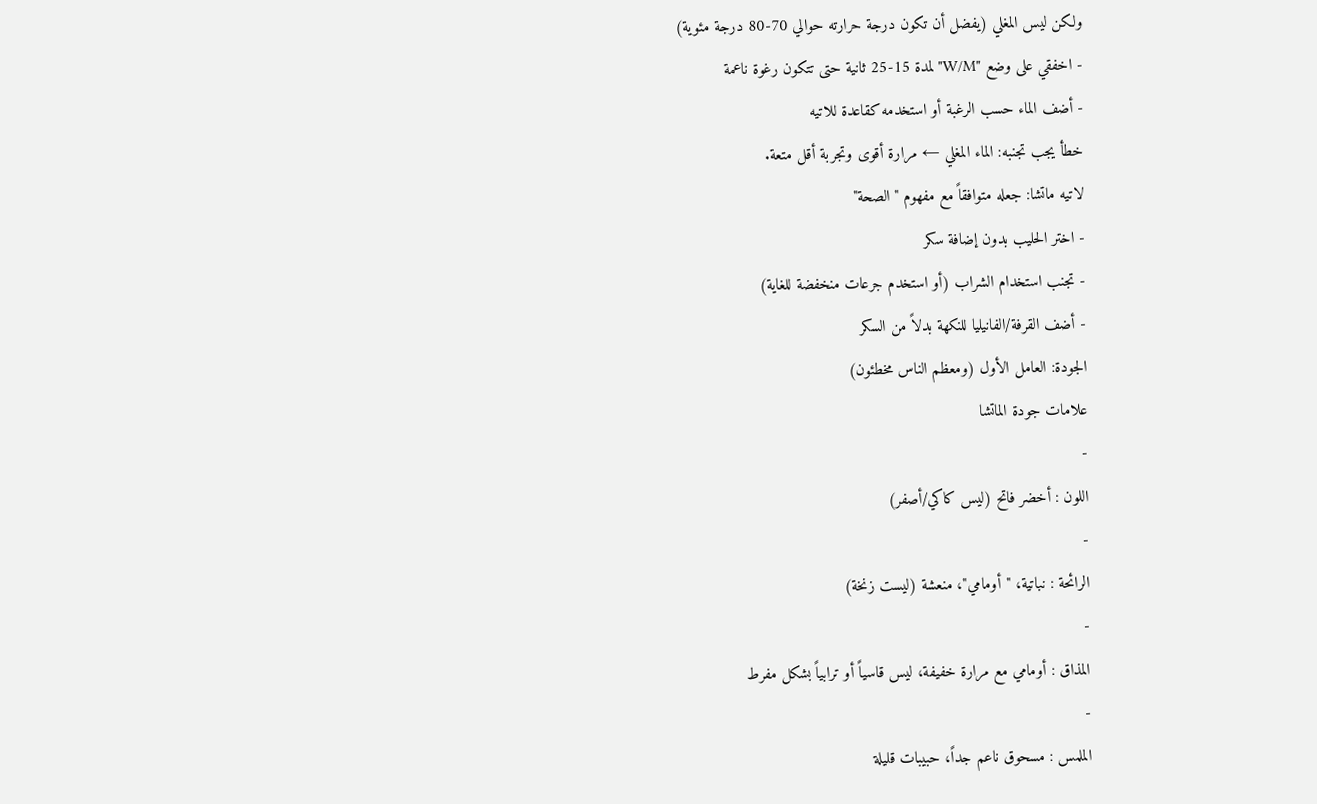ولكن ليس المغلي (يفضل أن تكون درجة حرارته حوالي 70-80 درجة مئوية)
- اخفقي على وضع "W/M" لمدة 15-25 ثانية حتى تتكون رغوة ناعمة
- أضف الماء حسب الرغبة أو استخدمه كقاعدة للاتيه
خطأ يجب تجنبه: الماء المغلي ← مرارة أقوى وتجربة أقل متعة.
لاتيه ماتشا: جعله متوافقاً مع مفهوم "الصحة"
- اختر الحليب بدون إضافة سكر
- تجنب استخدام الشراب (أو استخدم جرعات منخفضة للغاية)
- أضف القرفة/الفانيليا للنكهة بدلاً من السكر
الجودة: العامل الأول (ومعظم الناس مخطئون)
علامات جودة الماتشا
-
اللون : أخضر فاتح (ليس كاكي/أصفر)
-
الرائحة : نباتية، "أومامي"، منعشة (ليست زنخة)
-
المذاق : أومامي مع مرارة خفيفة، ليس قاسياً أو ترابياً بشكل مفرط
-
الملمس : مسحوق ناعم جداً، حبيبات قليلة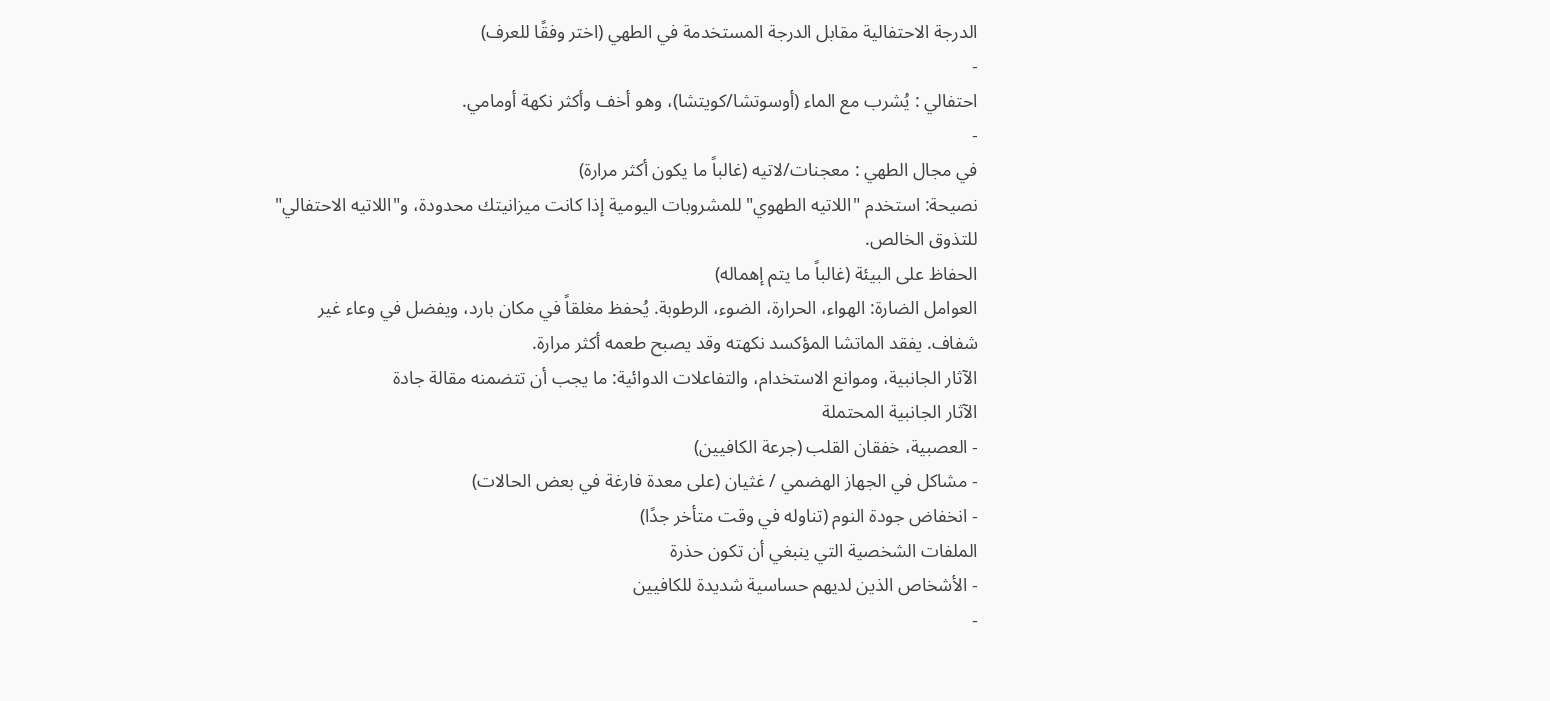الدرجة الاحتفالية مقابل الدرجة المستخدمة في الطهي (اختر وفقًا للعرف)
-
احتفالي : يُشرب مع الماء (أوسوتشا/كويتشا)، وهو أخف وأكثر نكهة أومامي.
-
في مجال الطهي : معجنات/لاتيه (غالباً ما يكون أكثر مرارة)
نصيحة: استخدم "اللاتيه الطهوي" للمشروبات اليومية إذا كانت ميزانيتك محدودة، و"اللاتيه الاحتفالي" للتذوق الخالص.
الحفاظ على البيئة (غالباً ما يتم إهماله)
العوامل الضارة: الهواء، الحرارة، الضوء، الرطوبة. يُحفظ مغلقاً في مكان بارد، ويفضل في وعاء غير شفاف. يفقد الماتشا المؤكسد نكهته وقد يصبح طعمه أكثر مرارة.
الآثار الجانبية، وموانع الاستخدام، والتفاعلات الدوائية: ما يجب أن تتضمنه مقالة جادة
الآثار الجانبية المحتملة
- العصبية، خفقان القلب (جرعة الكافيين)
- مشاكل في الجهاز الهضمي / غثيان (على معدة فارغة في بعض الحالات)
- انخفاض جودة النوم (تناوله في وقت متأخر جدًا)
الملفات الشخصية التي ينبغي أن تكون حذرة
- الأشخاص الذين لديهم حساسية شديدة للكافيين
-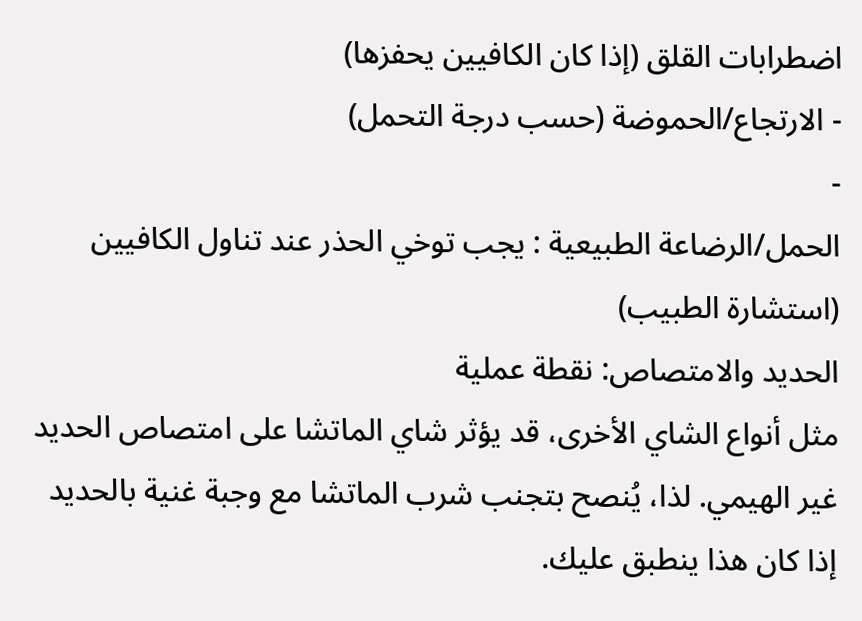اضطرابات القلق (إذا كان الكافيين يحفزها)
- الارتجاع/الحموضة (حسب درجة التحمل)
-
الحمل/الرضاعة الطبيعية : يجب توخي الحذر عند تناول الكافيين (استشارة الطبيب)
الحديد والامتصاص: نقطة عملية
مثل أنواع الشاي الأخرى، قد يؤثر شاي الماتشا على امتصاص الحديد غير الهيمي. لذا، يُنصح بتجنب شرب الماتشا مع وجبة غنية بالحديد إذا كان هذا ينطبق عليك.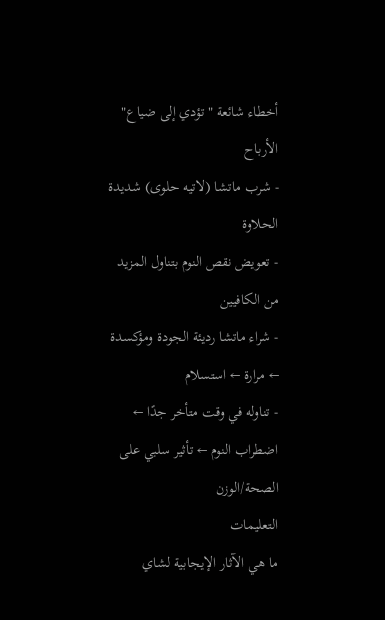أخطاء شائعة "تؤدي إلى ضياع" الأرباح
- شرب ماتشا (لاتيه حلوى) شديدة الحلاوة
- تعويض نقص النوم بتناول المزيد من الكافيين
- شراء ماتشا رديئة الجودة ومؤكسدة ← مرارة ← استسلام
- تناوله في وقت متأخر جدًا ← اضطراب النوم ← تأثير سلبي على الصحة/الوزن
التعليمات
ما هي الآثار الإيجابية لشاي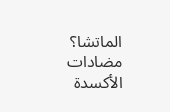الماتشا؟
مضادات الأكسدة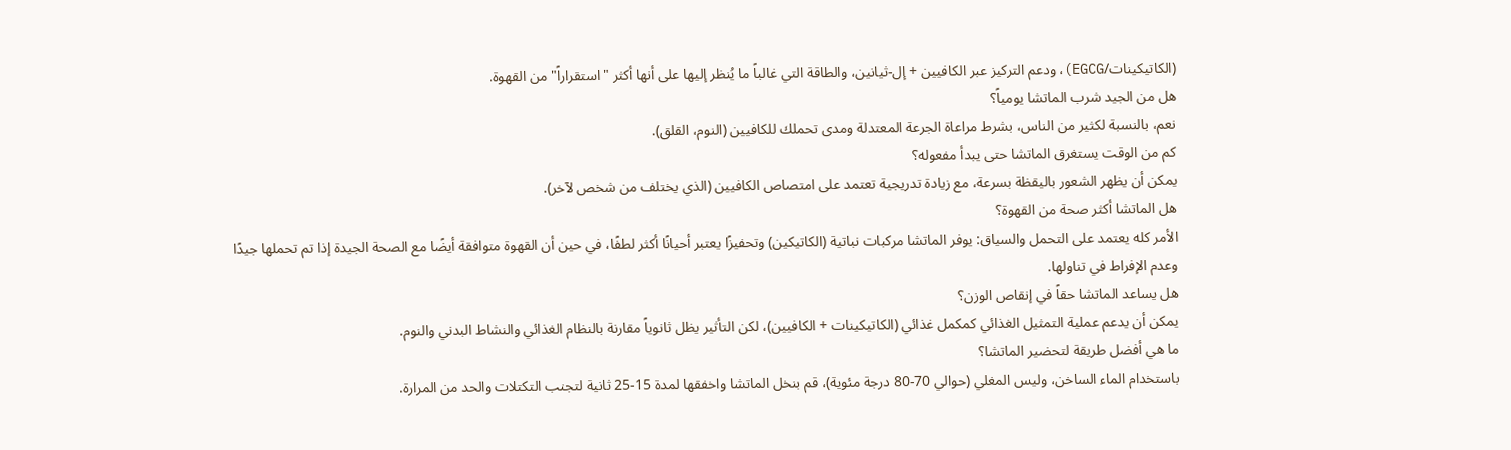(الكاتيكينات/EGCG)، ودعم التركيز عبر الكافيين + إل-ثيانين، والطاقة التي غالباً ما يُنظر إليها على أنها أكثر "استقراراً" من القهوة.
هل من الجيد شرب الماتشا يومياً؟
نعم، بالنسبة لكثير من الناس، بشرط مراعاة الجرعة المعتدلة ومدى تحملك للكافيين (النوم، القلق).
كم من الوقت يستغرق الماتشا حتى يبدأ مفعوله؟
يمكن أن يظهر الشعور باليقظة بسرعة، مع زيادة تدريجية تعتمد على امتصاص الكافيين (الذي يختلف من شخص لآخر).
هل الماتشا أكثر صحة من القهوة؟
الأمر كله يعتمد على التحمل والسياق: يوفر الماتشا مركبات نباتية (الكاتيكين) وتحفيزًا يعتبر أحيانًا أكثر لطفًا، في حين أن القهوة متوافقة أيضًا مع الصحة الجيدة إذا تم تحملها جيدًا وعدم الإفراط في تناولها.
هل يساعد الماتشا حقاً في إنقاص الوزن؟
يمكن أن يدعم عملية التمثيل الغذائي كمكمل غذائي (الكاتيكينات + الكافيين)، لكن التأثير يظل ثانوياً مقارنة بالنظام الغذائي والنشاط البدني والنوم.
ما هي أفضل طريقة لتحضير الماتشا؟
باستخدام الماء الساخن، وليس المغلي (حوالي 70-80 درجة مئوية)، قم بنخل الماتشا واخفقها لمدة 15-25 ثانية لتجنب التكتلات والحد من المرارة.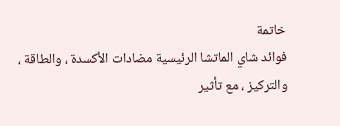خاتمة
فوائد شاي الماتشا الرئيسية مضادات الأكسدة ، والطاقة ، والتركيز ، مع تأثير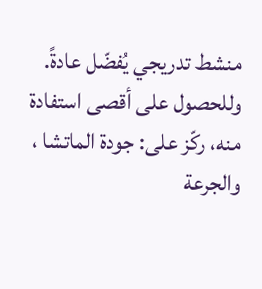منشط تدريجي يُفضّل عادةً. وللحصول على أقصى استفادة منه، ركّز على: جودة الماتشا ، والجرعة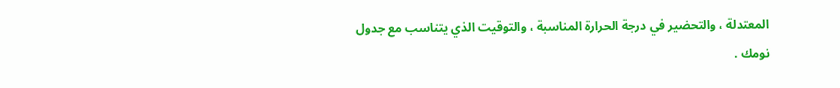المعتدلة ، والتحضير في درجة الحرارة المناسبة ، والتوقيت الذي يتناسب مع جدول نومك .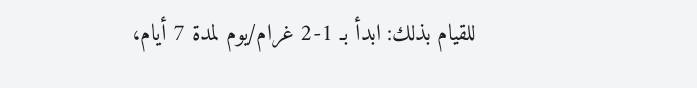للقيام بذلك: ابدأ بـ 1-2 غرام/يوم لمدة 7 أيام،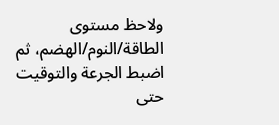ولاحظ مستوى الطاقة/النوم/الهضم، ثم اضبط الجرعة والتوقيت حتى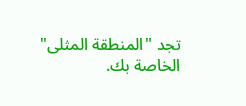تجد "المنطقة المثلى" الخاصة بك.